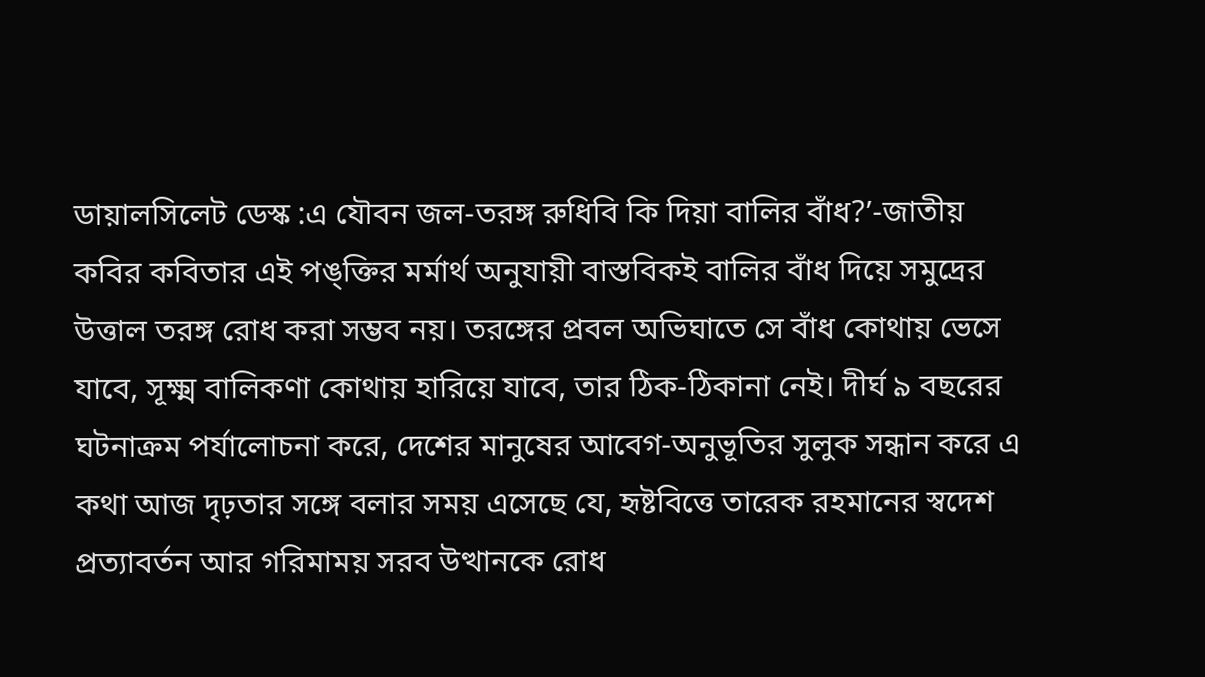ডায়ালসিলেট ডেস্ক :এ যৌবন জল-তরঙ্গ রুধিবি কি দিয়া বালির বাঁধ?’-জাতীয় কবির কবিতার এই পঙ্ক্তির মর্মার্থ অনুযায়ী বাস্তবিকই বালির বাঁধ দিয়ে সমুদ্রের উত্তাল তরঙ্গ রোধ করা সম্ভব নয়। তরঙ্গের প্রবল অভিঘাতে সে বাঁধ কোথায় ভেসে যাবে, সূক্ষ্ম বালিকণা কোথায় হারিয়ে যাবে, তার ঠিক-ঠিকানা নেই। দীর্ঘ ৯ বছরের ঘটনাক্রম পর্যালোচনা করে, দেশের মানুষের আবেগ-অনুভূতির সুলুক সন্ধান করে এ কথা আজ দৃঢ়তার সঙ্গে বলার সময় এসেছে যে, হৃষ্টবিত্তে তারেক রহমানের স্বদেশ প্রত্যাবর্তন আর গরিমাময় সরব উত্থানকে রোধ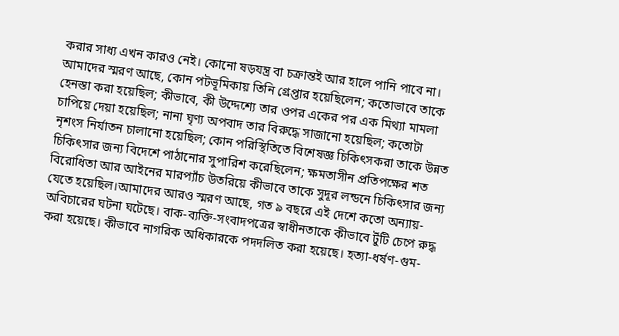করার সাধ্য এখন কারও নেই। কোনো ষড়যন্ত্র বা চক্রান্তই আর হালে পানি পাবে না।
আমাদের স্মরণ আছে, কোন পটভূমিকায় তিনি গ্রেপ্তার হয়েছিলেন; কতোভাবে তাকে হেনস্তা করা হয়েছিল; কীভাবে, কী উদ্দেশ্যে তার ওপর একের পর এক মিথ্যা মামলা চাপিয়ে দেয়া হয়েছিল; নানা ঘৃণ্য অপবাদ তার বিরুদ্ধে সাজানো হয়েছিল; কতোটা নৃশংস নির্যাতন চালানো হয়েছিল; কোন পরিস্থিতিতে বিশেষজ্ঞ চিকিৎসকরা তাকে উন্নত চিকিৎসার জন্য বিদেশে পাঠানোর সুপারিশ করেছিলেন; ক্ষমতাসীন প্রতিপক্ষের শত বিরোধিতা আর আইনের মারপ্যাঁচ উতরিয়ে কীভাবে তাকে সুদূর লন্ডনে চিকিৎসার জন্য যেতে হয়েছিল।আমাদের আরও স্মরণ আছে, গত ৯ বছরে এই দেশে কতো অন্যায়-অবিচারের ঘটনা ঘটেছে। বাক-ব্যক্তি-সংবাদপত্রের স্বাধীনতাকে কীভাবে টুঁটি চেপে রুদ্ধ করা হয়েছে। কীভাবে নাগরিক অধিকারকে পদদলিত করা হয়েছে। হত্যা-ধর্ষণ-গুম-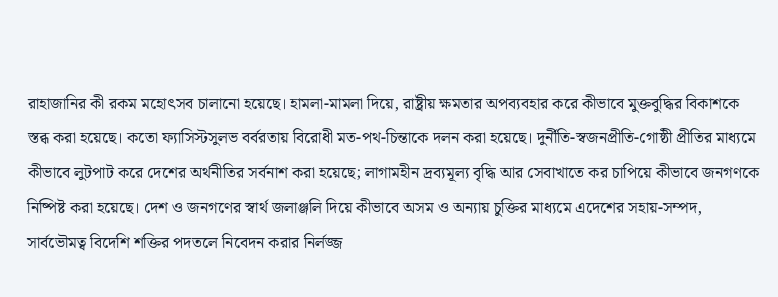রাহাজানির কী রকম মহোৎসব চালানো হয়েছে। হামলা-মামলা দিয়ে, রাষ্ট্রীয় ক্ষমতার অপব্যবহার করে কীভাবে মুক্তবুদ্ধির বিকাশকে স্তব্ধ করা হয়েছে। কতো ফ্যাসিস্টসুলভ বর্বরতায় বিরোধী মত-পথ-চিন্তাকে দলন করা হয়েছে। দুর্নীতি-স্বজনপ্রীতি-গোষ্ঠী প্রীতির মাধ্যমে কীভাবে লুটপাট করে দেশের অর্থনীতির সর্বনাশ করা হয়েছে; লাগামহীন দ্রব্যমূল্য বৃদ্ধি আর সেবাখাতে কর চাপিয়ে কীভাবে জনগণকে নিষ্পিষ্ট করা হয়েছে। দেশ ও জনগণের স্বার্থ জলাঞ্জলি দিয়ে কীভাবে অসম ও অন্যায় চুক্তির মাধ্যমে এদেশের সহায়-সম্পদ, সার্বভৌমত্ব বিদেশি শক্তির পদতলে নিবেদন করার নির্লজ্জ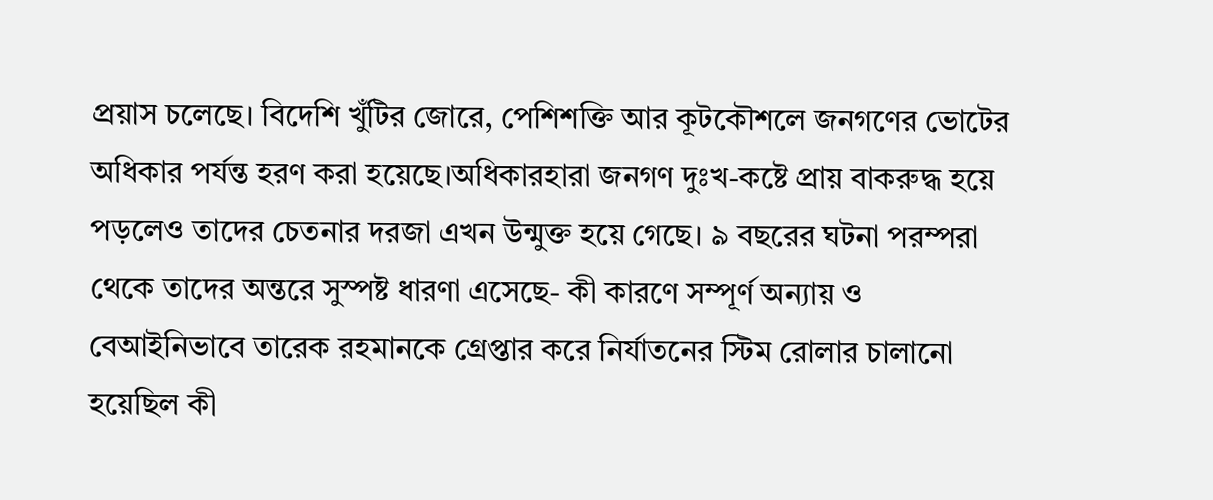প্রয়াস চলেছে। বিদেশি খুঁটির জোরে, পেশিশক্তি আর কূটকৌশলে জনগণের ভোটের অধিকার পর্যন্ত হরণ করা হয়েছে।অধিকারহারা জনগণ দুঃখ-কষ্টে প্রায় বাকরুদ্ধ হয়ে পড়লেও তাদের চেতনার দরজা এখন উন্মুক্ত হয়ে গেছে। ৯ বছরের ঘটনা পরম্পরা থেকে তাদের অন্তরে সুস্পষ্ট ধারণা এসেছে- কী কারণে সম্পূর্ণ অন্যায় ও বেআইনিভাবে তারেক রহমানকে গ্রেপ্তার করে নির্যাতনের স্টিম রোলার চালানো হয়েছিল কী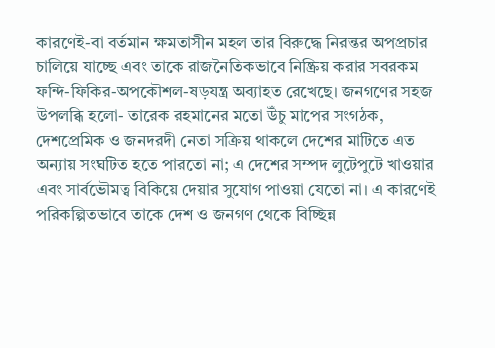কারণেই-বা বর্তমান ক্ষমতাসীন মহল তার বিরুদ্ধে নিরন্তর অপপ্রচার চালিয়ে যাচ্ছে এবং তাকে রাজনৈতিকভাবে নিষ্ক্রিয় করার সবরকম ফন্দি-ফিকির-অপকৌশল-ষড়যন্ত্র অব্যাহত রেখেছে। জনগণের সহজ উপলব্ধি হলো- তারেক রহমানের মতো উঁচু মাপের সংগঠক, দেশপ্রেমিক ও জনদরদী নেতা সক্রিয় থাকলে দেশের মাটিতে এত অন্যায় সংঘটিত হতে পারতো না; এ দেশের সম্পদ লুটেপুটে খাওয়ার এবং সার্বভৌমত্ব বিকিয়ে দেয়ার সুযোগ পাওয়া যেতো না। এ কারণেই পরিকল্পিতভাবে তাকে দেশ ও জনগণ থেকে বিচ্ছিন্ন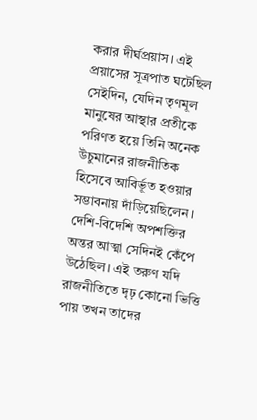করার দীর্ঘপ্রয়াস। এই প্রয়াসের সূত্রপাত ঘটেছিল সেইদিন, যেদিন তৃণমূল মানুষের আস্থার প্রতীকে পরিণত হয়ে তিনি অনেক উঁচুমানের রাজনীতিক হিসেবে আবির্ভূত হওয়ার সম্ভাবনায় দাঁড়িয়েছিলেন। দেশি-বিদেশি অপশক্তির অন্তর আত্মা সেদিনই কেঁপে উঠেছিল। এই তরুণ যদি রাজনীতিতে দৃঢ় কোনো ভিত্তি পায় তখন তাদের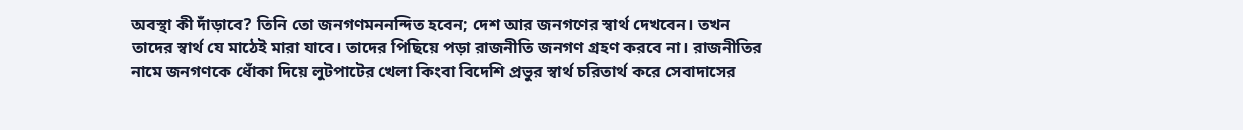অবস্থা কী দাঁড়াবে? তিনি তো জনগণমননন্দিত হবেন; দেশ আর জনগণের স্বার্থ দেখবেন। তখন তাদের স্বার্থ যে মাঠেই মারা যাবে। তাদের পিছিয়ে পড়া রাজনীতি জনগণ গ্রহণ করবে না। রাজনীতির নামে জনগণকে ধোঁকা দিয়ে লুটপাটের খেলা কিংবা বিদেশি প্রভুর স্বার্থ চরিতার্থ করে সেবাদাসের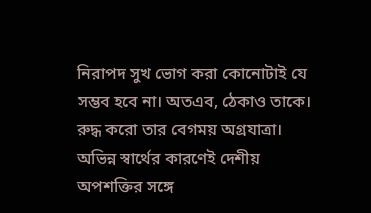নিরাপদ সুখ ভোগ করা কোনোটাই যে সম্ভব হবে না। অতএব, ঠেকাও তাকে। রুদ্ধ করো তার বেগময় অগ্রযাত্রা। অভিন্ন স্বার্থের কারণেই দেশীয় অপশক্তির সঙ্গে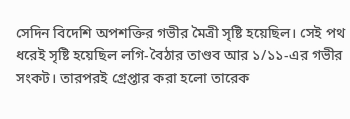সেদিন বিদেশি অপশক্তির গভীর মৈত্রী সৃষ্টি হয়েছিল। সেই পথ ধরেই সৃষ্টি হয়েছিল লগি-বৈঠার তাণ্ডব আর ১/১১-এর গভীর সংকট। তারপরই গ্রেপ্তার করা হলো তারেক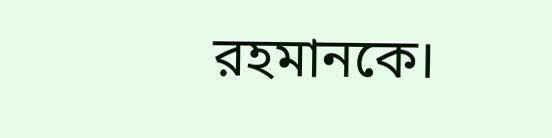রহমানকে।